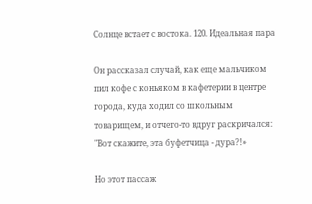Солнце встает с востока. 120. Идеальная пара

Он рассказал случай, как еще мальчиком пил кофе с коньяком в кафетерии в центре города, куда ходил со школьным товарищем, и отчего-то вдруг раскричался: "Вот скажите, эта буфетчица - дура?!»

Но этот пассаж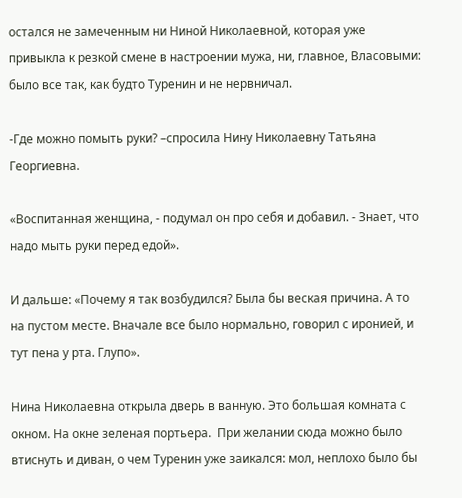остался не замеченным ни Ниной Николаевной, которая уже привыкла к резкой смене в настроении мужа, ни, главное, Власовыми:  было все так, как будто Туренин и не нервничал.

-Где можно помыть руки? –спросила Нину Николаевну Татьяна Георгиевна.

«Воспитанная женщина, - подумал он про себя и добавил. - Знает, что надо мыть руки перед едой».

И дальше: «Почему я так возбудился? Была бы веская причина. А то на пустом месте. Вначале все было нормально, говорил с иронией, и тут пена у рта. Глупо».

Нина Николаевна открыла дверь в ванную. Это большая комната с окном. На окне зеленая портьера.  При желании сюда можно было втиснуть и диван, о чем Туренин уже заикался: мол, неплохо было бы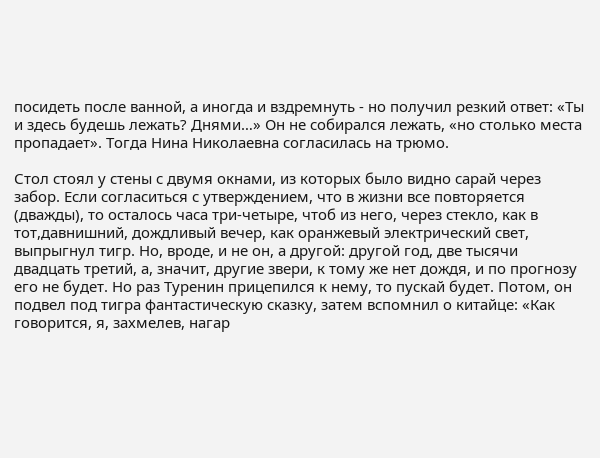посидеть после ванной, а иногда и вздремнуть - но получил резкий ответ: «Ты и здесь будешь лежать? Днями…» Он не собирался лежать, «но столько места пропадает». Тогда Нина Николаевна согласилась на трюмо.

Стол стоял у стены с двумя окнами, из которых было видно сарай через забор. Если согласиться с утверждением, что в жизни все повторяется (дважды), то осталось часа три-четыре, чтоб из него, через стекло, как в тот,давнишний, дождливый вечер, как оранжевый электрический свет, выпрыгнул тигр. Но, вроде, и не он, а другой: другой год, две тысячи двадцать третий, а, значит, другие звери, к тому же нет дождя, и по прогнозу его не будет. Но раз Туренин прицепился к нему, то пускай будет. Потом, он подвел под тигра фантастическую сказку, затем вспомнил о китайце: «Как говорится, я, захмелев, нагар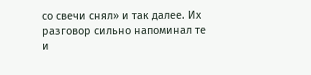со свечи снял» и так далее. Их разговор сильно напоминал те и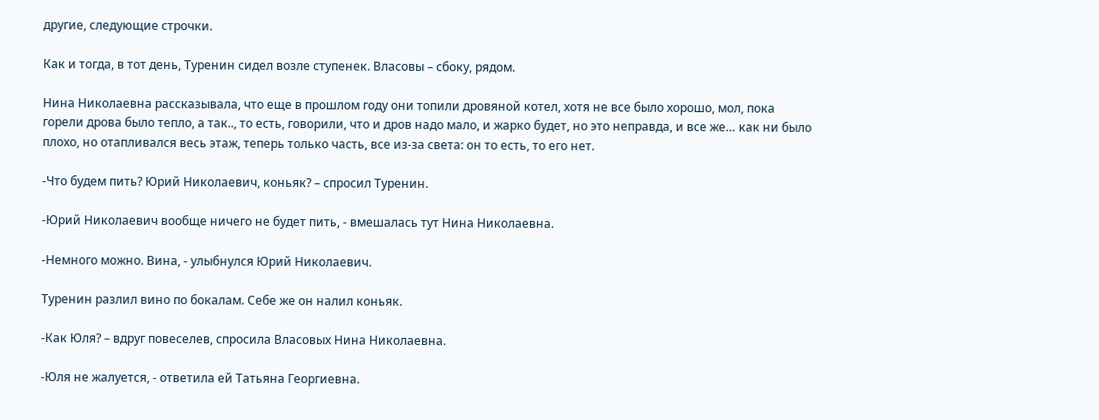другие, следующие строчки.

Как и тогда, в тот день, Туренин сидел возле ступенек. Власовы – сбоку, рядом.

Нина Николаевна рассказывала, что еще в прошлом году они топили дровяной котел, хотя не все было хорошо, мол, пока горели дрова было тепло, а так.., то есть, говорили, что и дров надо мало, и жарко будет, но это неправда, и все же… как ни было плохо, но отапливался весь этаж, теперь только часть, все из-за света: он то есть, то его нет.

-Что будем пить? Юрий Николаевич, коньяк? – спросил Туренин.

-Юрий Николаевич вообще ничего не будет пить, - вмешалась тут Нина Николаевна.

-Немного можно. Вина, - улыбнулся Юрий Николаевич.

Туренин разлил вино по бокалам. Себе же он налил коньяк.

-Как Юля? – вдруг повеселев, спросила Власовых Нина Николаевна.

-Юля не жалуется, - ответила ей Татьяна Георгиевна.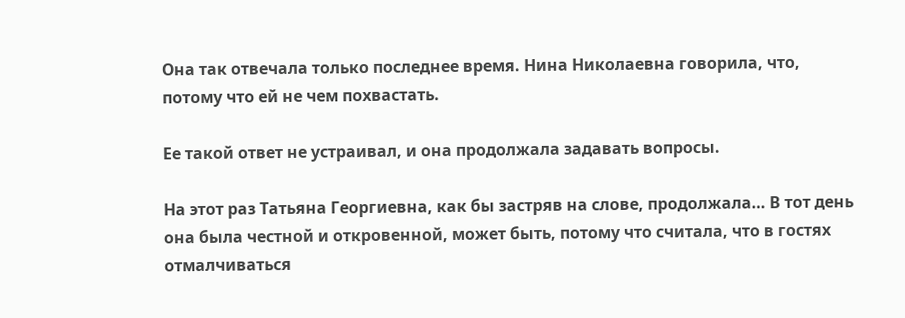Она так отвечала только последнее время. Нина Николаевна говорила, что, потому что ей не чем похвастать.

Ее такой ответ не устраивал, и она продолжала задавать вопросы.

На этот раз Татьяна Георгиевна, как бы застряв на слове, продолжала… В тот день она была честной и откровенной, может быть, потому что считала, что в гостях отмалчиваться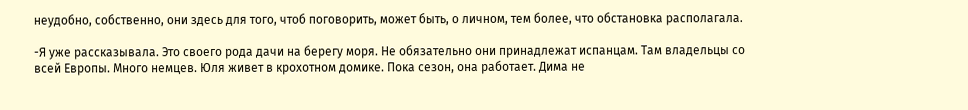неудобно, собственно, они здесь для того, чтоб поговорить, может быть, о личном, тем более, что обстановка располагала.

-Я уже рассказывала. Это своего рода дачи на берегу моря. Не обязательно они принадлежат испанцам. Там владельцы со всей Европы. Много немцев. Юля живет в крохотном домике. Пока сезон, она работает. Дима не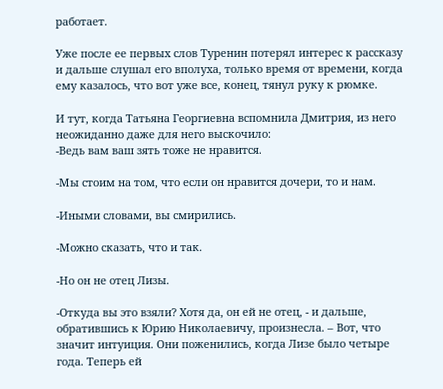работает.

Уже после ее первых слов Туренин потерял интерес к рассказу и дальше слушал его вполуха, только время от времени, когда ему казалось, что вот уже все, конец, тянул руку к рюмке.

И тут, когда Татьяна Георгиевна вспомнила Дмитрия, из него неожиданно даже для него выскочило:
-Ведь вам ваш зять тоже не нравится.

-Мы стоим на том, что если он нравится дочери, то и нам.

-Иными словами, вы смирились.

-Можно сказать, что и так.

-Но он не отец Лизы.

-Откуда вы это взяли? Хотя да, он ей не отец, - и дальше, обратившись к Юрию Николаевичу, произнесла. – Вот, что значит интуиция. Они поженились, когда Лизе было четыре года. Теперь ей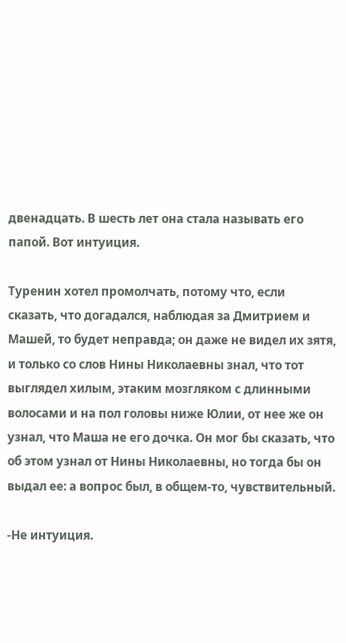двенадцать. В шесть лет она стала называть его папой. Вот интуиция.

Туренин хотел промолчать, потому что, если сказать, что догадался, наблюдая за Дмитрием и Машей, то будет неправда; он даже не видел их зятя, и только со слов Нины Николаевны знал, что тот выглядел хилым, этаким мозгляком с длинными волосами и на пол головы ниже Юлии, от нее же он узнал, что Маша не его дочка. Он мог бы сказать, что об этом узнал от Нины Николаевны, но тогда бы он выдал ее: а вопрос был, в общем-то, чувствительный.

-Не интуиция.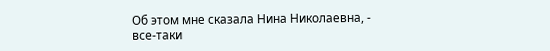Об этом мне сказала Нина Николаевна, - все-таки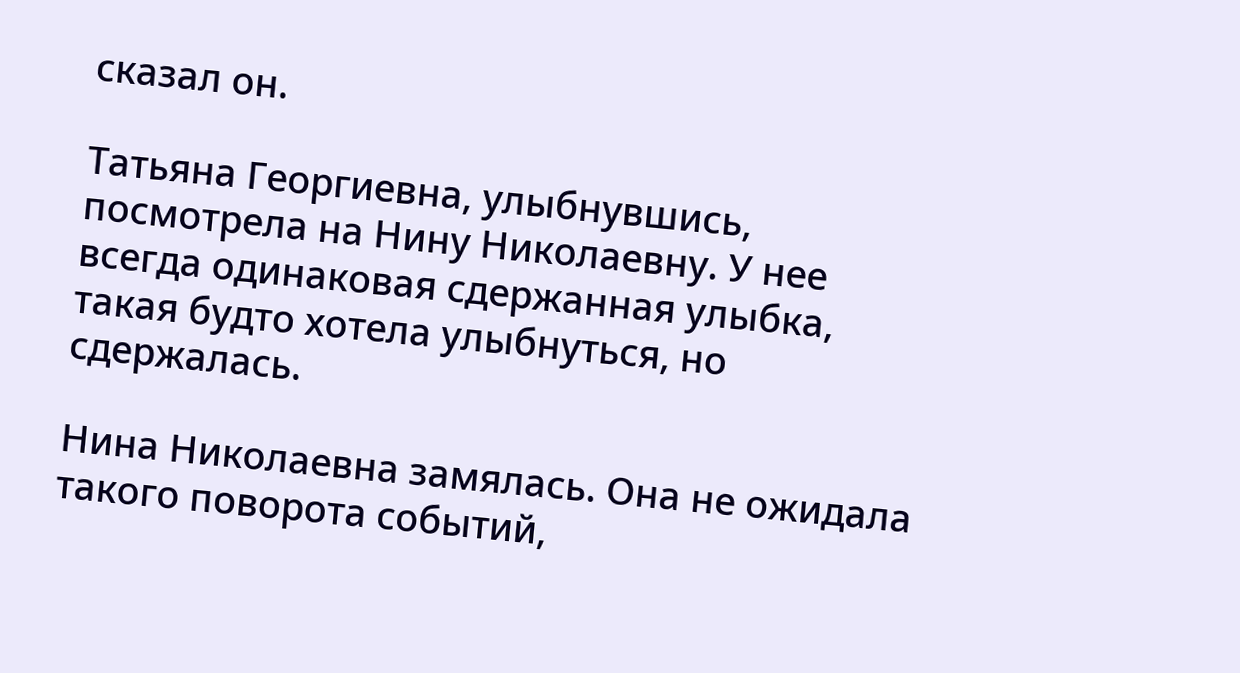сказал он.

Татьяна Георгиевна, улыбнувшись, посмотрела на Нину Николаевну. У нее всегда одинаковая сдержанная улыбка, такая будто хотела улыбнуться, но сдержалась.

Нина Николаевна замялась. Она не ожидала такого поворота событий,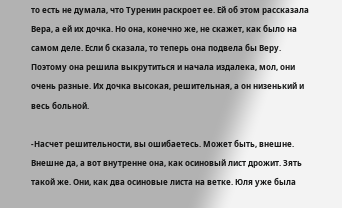то есть не думала, что Туренин раскроет ее. Ей об этом рассказала Вера, а ей их дочка. Но она, конечно же, не скажет, как было на самом деле. Если б сказала, то теперь она подвела бы Веру. Поэтому она решила выкрутиться и начала издалека, мол, они очень разные. Их дочка высокая, решительная, а он низенький и весь больной.

-Насчет решительности, вы ошибаетесь. Может быть, внешне. Внешне да, а вот внутренне она, как осиновый лист дрожит. Зять такой же. Они, как два осиновые листа на ветке. Юля уже была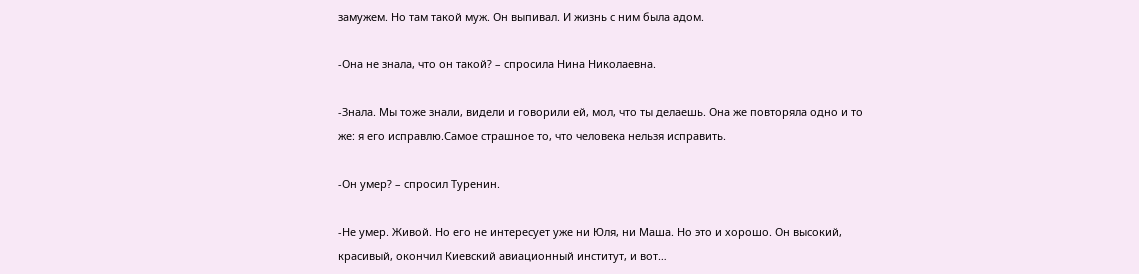замужем. Но там такой муж. Он выпивал. И жизнь с ним была адом.

-Она не знала, что он такой? – спросила Нина Николаевна.

-Знала. Мы тоже знали, видели и говорили ей, мол, что ты делаешь. Она же повторяла одно и то же: я его исправлю.Самое страшное то, что человека нельзя исправить.

-Он умер? – спросил Туренин.

-Не умер. Живой. Но его не интересует уже ни Юля, ни Маша. Но это и хорошо. Он высокий, красивый, окончил Киевский авиационный институт, и вот…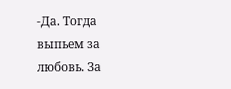-Да. Тогда выпьем за любовь. За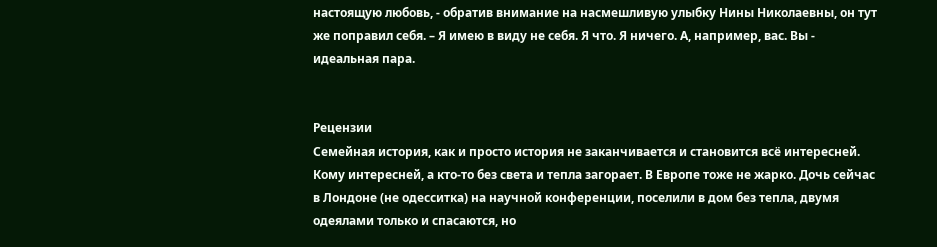настоящую любовь, - обратив внимание на насмешливую улыбку Нины Николаевны, он тут же поправил себя. – Я имею в виду не себя. Я что. Я ничего. А, например, вас. Вы - идеальная пара.


Рецензии
Семейная история, как и просто история не заканчивается и становится всё интересней. Кому интересней, а кто-то без света и тепла загорает. В Европе тоже не жарко. Дочь сейчас в Лондоне (не одесситка) на научной конференции, поселили в дом без тепла, двумя одеялами только и спасаются, но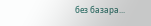без базара...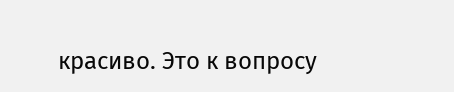красиво. Это к вопросу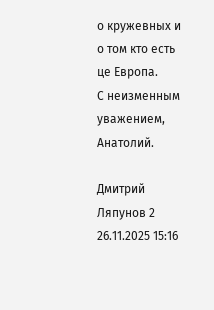о кружевных и о том кто есть це Европа.
С неизменным уважением, Анатолий.

Дмитрий Ляпунов 2   26.11.2025 15:16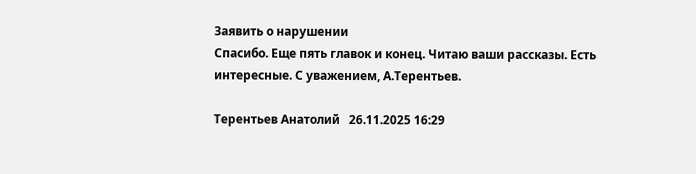Заявить о нарушении
Спасибо. Еще пять главок и конец. Читаю ваши рассказы. Есть интересные. С уважением, А.Терентьев.

Терентьев Анатолий   26.11.2025 16:29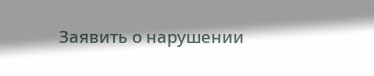Заявить о нарушении